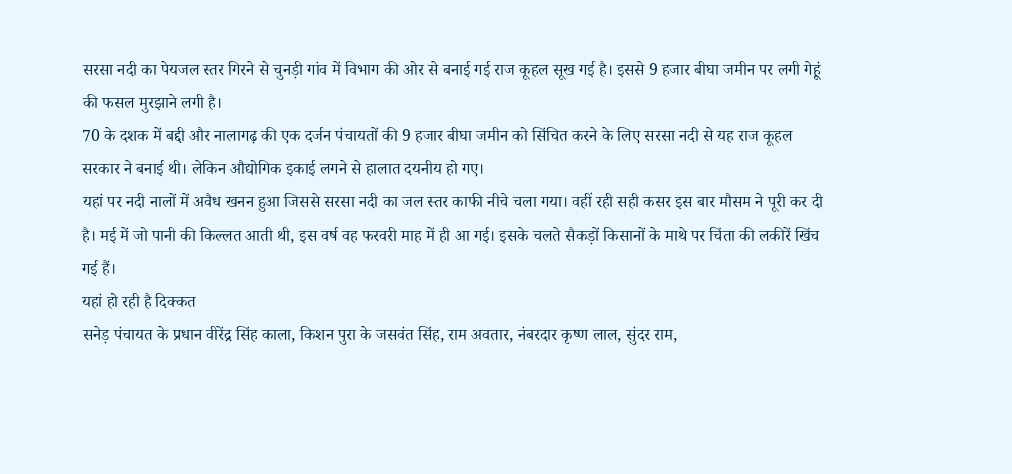सरसा नदी का पेयजल स्तर गिरने से चुनड़ी गांव में विभाग की ओर से बनाई गई राज कूहल सूख गई है। इससे 9 हजार बीघा जमीन पर लगी गेहूं की फसल मुरझाने लगी है।
70 के दशक में बद्दी और नालागढ़ की एक दर्जन पंचायतों की 9 हजार बीघा जमीन को सिंचित करने के लिए सरसा नदी से यह राज कूहल सरकार ने बनाई थी। लेकिन औद्योगिक इकाई लगने से हालात दयनीय हो गए।
यहां पर नदी नालों में अवैध खनन हुआ जिससे सरसा नदी का जल स्तर काफी नीचे चला गया। वहीं रही सही कसर इस बार मौसम ने पूरी कर दी है। मई में जो पानी की किल्लत आती थी, इस वर्ष वह फरवरी माह में ही आ गई। इसके चलते सैकड़ों किसानों के माथे पर चिंता की लकीरें खिंच गई हैं।
यहां हो रही है दिक्कत
सनेड़ पंचायत के प्रधान वीरेंद्र सिंह काला, किशन पुरा के जसवंत सिंह, राम अवतार, नंबरदार कृष्ण लाल, सुंदर राम,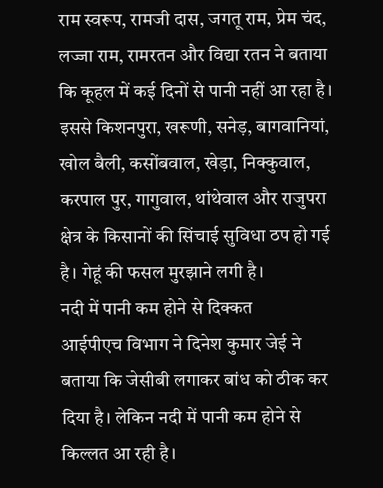राम स्वरूप, रामजी दास, जगतू राम, प्रेम चंद, लज्जा राम, रामरतन और विद्या रतन ने बताया कि कूहल में कई दिनों से पानी नहीं आ रहा है। इससे किशनपुरा, खरूणी, सनेड़, बागवानियां, खोल बैली, कसोंबवाल, खेड़ा, निक्कुवाल, करपाल पुर, गागुवाल, थांथेवाल और राजुपरा क्षेत्र के किसानों की सिंचाई सुविधा ठप हो गई है। गेहूं की फसल मुरझाने लगी है।
नदी में पानी कम होने से दिक्कत
आईपीएच विभाग ने दिनेश कुमार जेई ने बताया कि जेसीबी लगाकर बांध को ठीक कर दिया है। लेकिन नदी में पानी कम होने से किल्लत आ रही है।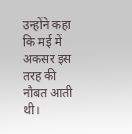उन्होंने कहा कि मई में अकसर इस तरह की नौबत आती थी।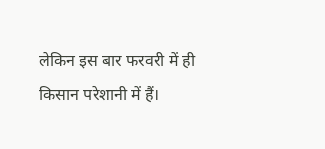लेकिन इस बार फरवरी में ही किसान परेशानी में हैं।